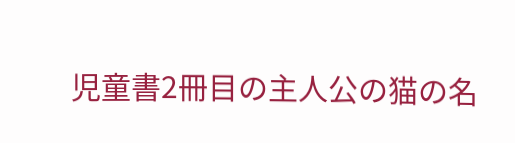児童書2冊目の主人公の猫の名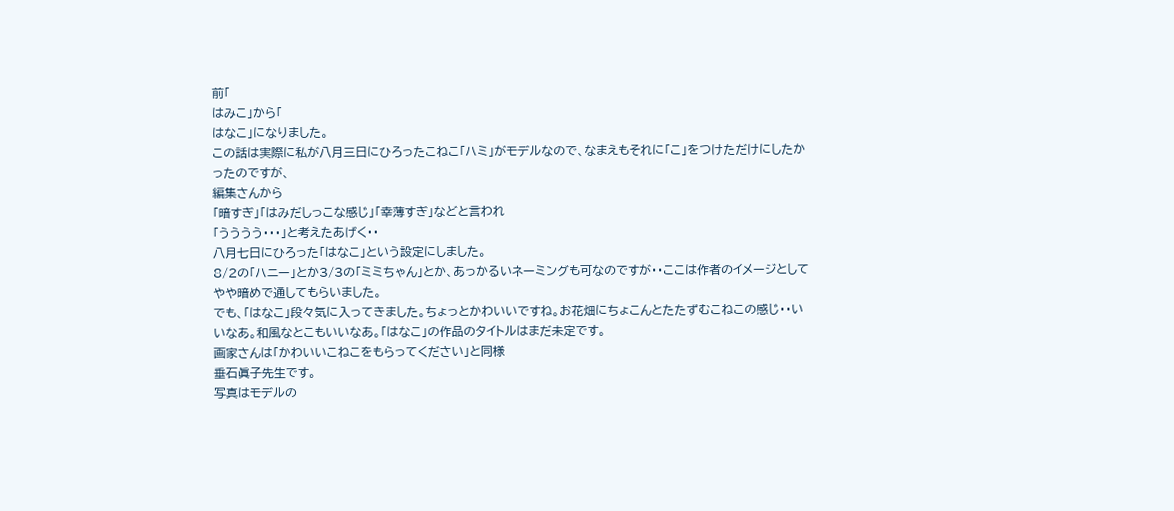前「
はみこ」から「
はなこ」になりました。
この話は実際に私が八月三日にひろったこねこ「ハミ」がモデルなので、なまえもそれに「こ」をつけただけにしたかったのですが、
編集さんから
「暗すぎ」「はみだしっこな感じ」「幸薄すぎ」などと言われ
「うううう・・・」と考えたあげく・・
八月七日にひろった「はなこ」という設定にしました。
8/2の「ハニー」とか3/3の「ミミちゃん」とか、あっかるいネーミングも可なのですが・・ここは作者のイメージとして
やや暗めで通してもらいました。
でも、「はなこ」段々気に入ってきました。ちょっとかわいいですね。お花畑にちょこんとたたずむこねこの感じ・・いいなあ。和風なとこもいいなあ。「はなこ」の作品のタイトルはまだ未定です。
画家さんは「かわいいこねこをもらってください」と同様
垂石眞子先生です。
写真はモデルの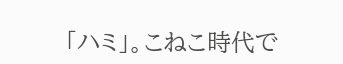「ハミ」。こねこ時代で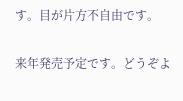す。目が片方不自由です。

来年発売予定です。どうぞよ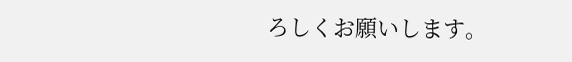ろしくお願いします。